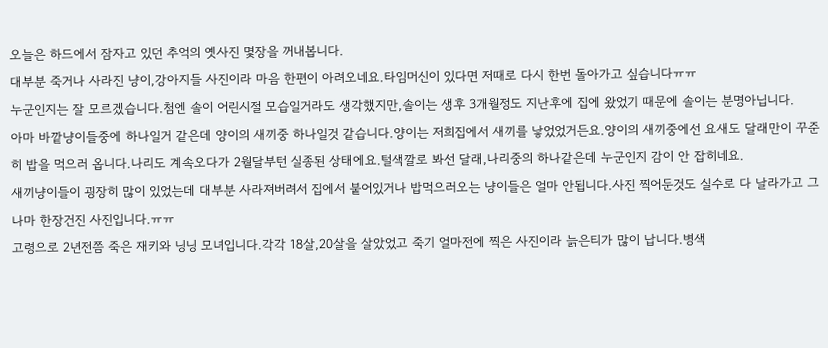오늘은 하드에서 잠자고 있던 추억의 옛사진 몇장을 꺼내봅니다.
대부분 죽거나 사라진 냥이,강아지들 사진이라 마음 한편이 아려오네요.타임머신이 있다면 저때로 다시 한번 돌아가고 싶습니다ㅠㅠ
누군인지는 잘 모르겠습니다.첨엔 솔이 어린시절 모습일거라도 생각했지만,솔이는 생후 3개월정도 지난후에 집에 왔었기 때문에 솔이는 분명아닙니다.
아마 바깥냥이들중에 하나일거 같은데 양이의 새끼중 하나일것 같습니다.양이는 저희집에서 새끼를 낳었었거든요.양이의 새끼중에선 요새도 달래만이 꾸준히 밥을 먹으러 옵니다.나리도 계속오다가 2월달부턴 실종된 상태에요.털색깔로 봐선 달래,나리중의 하나같은데 누군인지 감이 안 잡히네요.
새끼냥이들이 굉장히 많이 있었는데 대부분 사라져버려서 집에서 붙어있거나 밥먹으러오는 냥이들은 얼마 안됩니다.사진 찍어둔것도 실수로 다 날라가고 그나마 한장건진 사진입니다.ㅠㅠ
고령으로 2년전쯤 죽은 재키와 닝닝 모녀입니다.각각 18살,20살을 살았었고 죽기 얼마전에 찍은 사진이라 늙은티가 많이 납니다.병색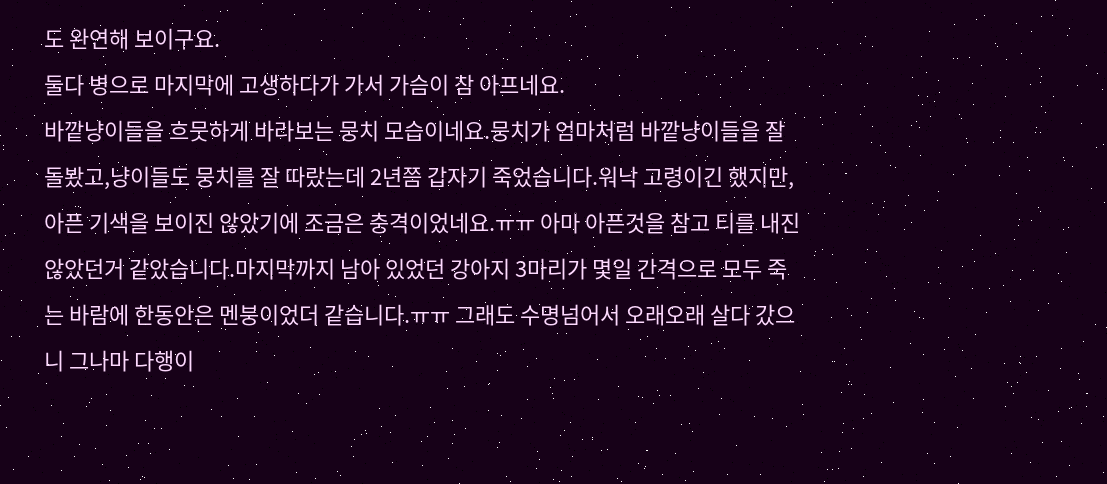도 완연해 보이구요.
둘다 병으로 마지막에 고생하다가 가서 가슴이 참 아프네요.
바깥냥이들을 흐뭇하게 바라보는 뭉치 모습이네요.뭉치가 엄마처럼 바깥냥이들을 잘 돌봤고,냥이들도 뭉치를 잘 따랐는데 2년쯤 갑자기 죽었습니다.워낙 고령이긴 했지만,아픈 기색을 보이진 않았기에 조금은 충격이었네요.ㅠㅠ 아마 아픈것을 참고 티를 내진 않았던거 같았습니다.마지막까지 남아 있었던 강아지 3마리가 몇일 간격으로 모두 죽는 바람에 한동안은 멘붕이었더 같습니다.ㅠㅠ 그래도 수명넘어서 오래오래 살다 갔으니 그나마 다행이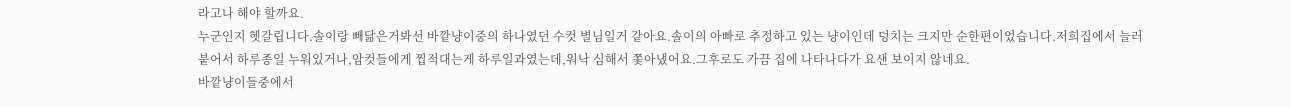라고나 해야 할까요.
누군인지 헷갈립니다.솔이랑 빼닮은거봐선 바깥냥이중의 하나였던 수컷 별님일거 같아요.솔이의 아빠로 추정하고 있는 냥이인데 덩치는 크지만 순한편이었습니다.저희집에서 늘러붙어서 하루종일 누워있거나,암컷들에게 찝적대는게 하루일과였는데,워낙 심해서 쫓아냈어요.그후로도 가끔 집에 나타나다가 요샌 보이지 않네요.
바깥냥이들중에서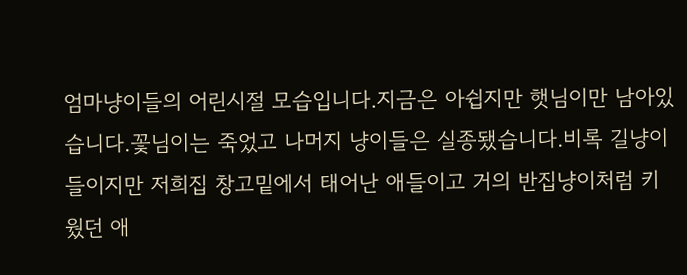엄마냥이들의 어린시절 모습입니다.지금은 아쉽지만 햇님이만 남아있습니다.꽃님이는 죽었고 나머지 냥이들은 실종됐습니다.비록 길냥이들이지만 저희집 창고밑에서 태어난 애들이고 거의 반집냥이처럼 키웠던 애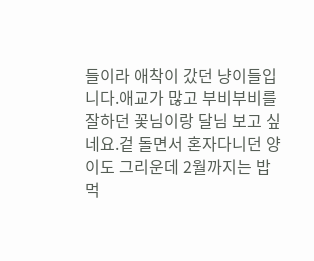들이라 애착이 갔던 냥이들입니다.애교가 많고 부비부비를 잘하던 꽃님이랑 달님 보고 싶네요.겉 돌면서 혼자다니던 양이도 그리운데 2월까지는 밥 먹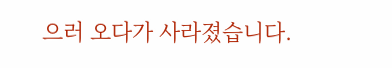으러 오다가 사라졌습니다.